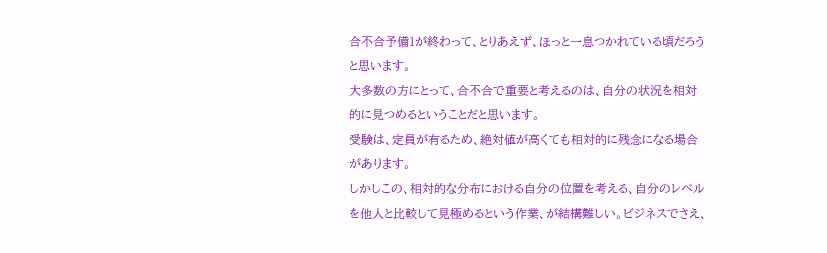合不合予備1が終わって、とりあえず、ほっと一息つかれている頃だろうと思います。
大多数の方にとって、合不合で重要と考えるのは、自分の状況を相対的に見つめるということだと思います。
受験は、定員が有るため、絶対値が高くても相対的に残念になる場合があります。
しかしこの、相対的な分布における自分の位置を考える、自分のレベルを他人と比較して見極めるという作業、が結構難しい。ビジネスでさえ、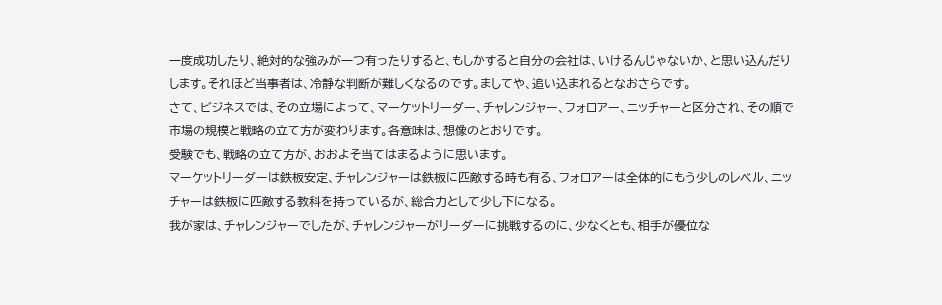一度成功したり、絶対的な強みが一つ有ったりすると、もしかすると自分の会社は、いけるんじゃないか、と思い込んだりします。それほど当事者は、冷静な判断が難しくなるのです。ましてや、追い込まれるとなおさらです。
さて、ビジネスでは、その立場によって、マーケットリーダー、チャレンジャー、フォロアー、ニッチャーと区分され、その順で市場の規模と戦略の立て方が変わります。各意味は、想像のとおりです。
受験でも、戦略の立て方が、おおよそ当てはまるように思います。
マーケットリーダーは鉄板安定、チャレンジャーは鉄板に匹敵する時も有る、フォロアーは全体的にもう少しのレベル、ニッチャーは鉄板に匹敵する教科を持っているが、総合力として少し下になる。
我が家は、チャレンジャーでしたが、チャレンジャーがリーダーに挑戦するのに、少なくとも、相手が優位な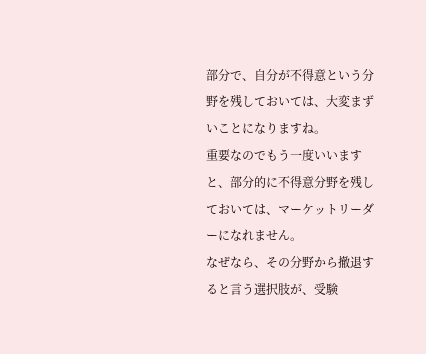部分で、自分が不得意という分野を残しておいては、大変まずいことになりますね。
重要なのでもう一度いいますと、部分的に不得意分野を残しておいては、マーケットリーダーになれません。
なぜなら、その分野から撤退すると言う選択肢が、受験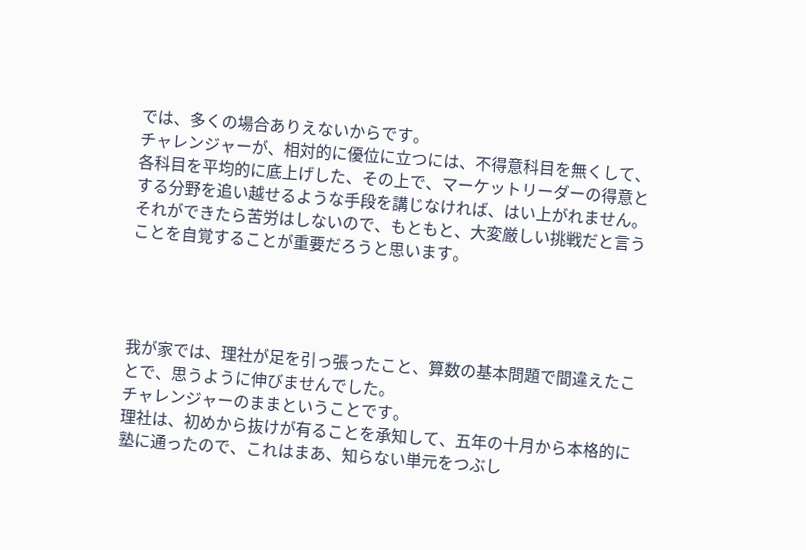では、多くの場合ありえないからです。
チャレンジャーが、相対的に優位に立つには、不得意科目を無くして、各科目を平均的に底上げした、その上で、マーケットリーダーの得意とする分野を追い越せるような手段を講じなければ、はい上がれません。
それができたら苦労はしないので、もともと、大変厳しい挑戦だと言うことを自覚することが重要だろうと思います。




我が家では、理社が足を引っ張ったこと、算数の基本問題で間違えたことで、思うように伸びませんでした。
チャレンジャーのままということです。
理社は、初めから抜けが有ることを承知して、五年の十月から本格的に塾に通ったので、これはまあ、知らない単元をつぶし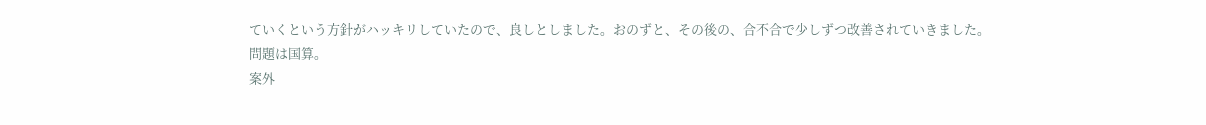ていくという方針がハッキリしていたので、良しとしました。おのずと、その後の、合不合で少しずつ改善されていきました。
問題は国算。
案外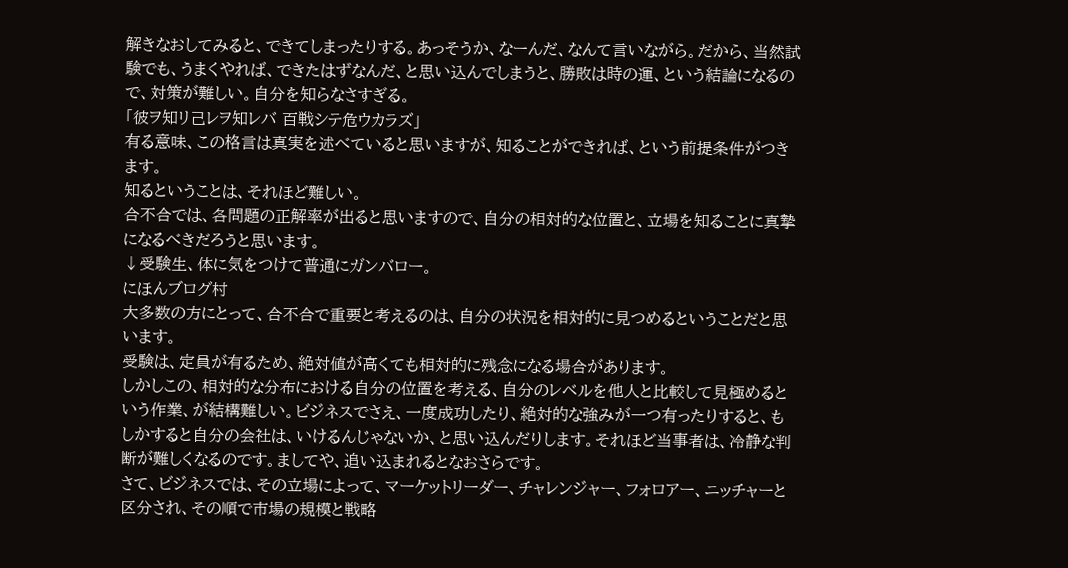解きなおしてみると、できてしまったりする。あっそうか、なーんだ、なんて言いながら。だから、当然試験でも、うまくやれば、できたはずなんだ、と思い込んでしまうと、勝敗は時の運、という結論になるので、対策が難しい。自分を知らなさすぎる。
「彼ヲ知リ己レヲ知レバ 百戦シテ危ウカラズ」
有る意味、この格言は真実を述べていると思いますが、知ることができれば、という前提条件がつきます。
知るということは、それほど難しい。
合不合では、各問題の正解率が出ると思いますので、自分の相対的な位置と、立場を知ることに真摯になるべきだろうと思います。
↓受験生、体に気をつけて普通にガンバロー。
にほんブログ村
大多数の方にとって、合不合で重要と考えるのは、自分の状況を相対的に見つめるということだと思います。
受験は、定員が有るため、絶対値が高くても相対的に残念になる場合があります。
しかしこの、相対的な分布における自分の位置を考える、自分のレベルを他人と比較して見極めるという作業、が結構難しい。ビジネスでさえ、一度成功したり、絶対的な強みが一つ有ったりすると、もしかすると自分の会社は、いけるんじゃないか、と思い込んだりします。それほど当事者は、冷静な判断が難しくなるのです。ましてや、追い込まれるとなおさらです。
さて、ビジネスでは、その立場によって、マーケットリーダー、チャレンジャー、フォロアー、ニッチャーと区分され、その順で市場の規模と戦略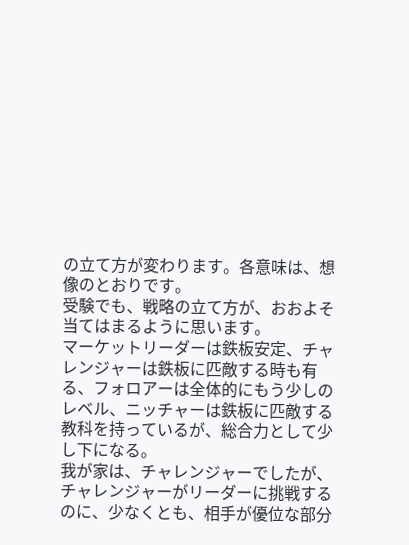の立て方が変わります。各意味は、想像のとおりです。
受験でも、戦略の立て方が、おおよそ当てはまるように思います。
マーケットリーダーは鉄板安定、チャレンジャーは鉄板に匹敵する時も有る、フォロアーは全体的にもう少しのレベル、ニッチャーは鉄板に匹敵する教科を持っているが、総合力として少し下になる。
我が家は、チャレンジャーでしたが、チャレンジャーがリーダーに挑戦するのに、少なくとも、相手が優位な部分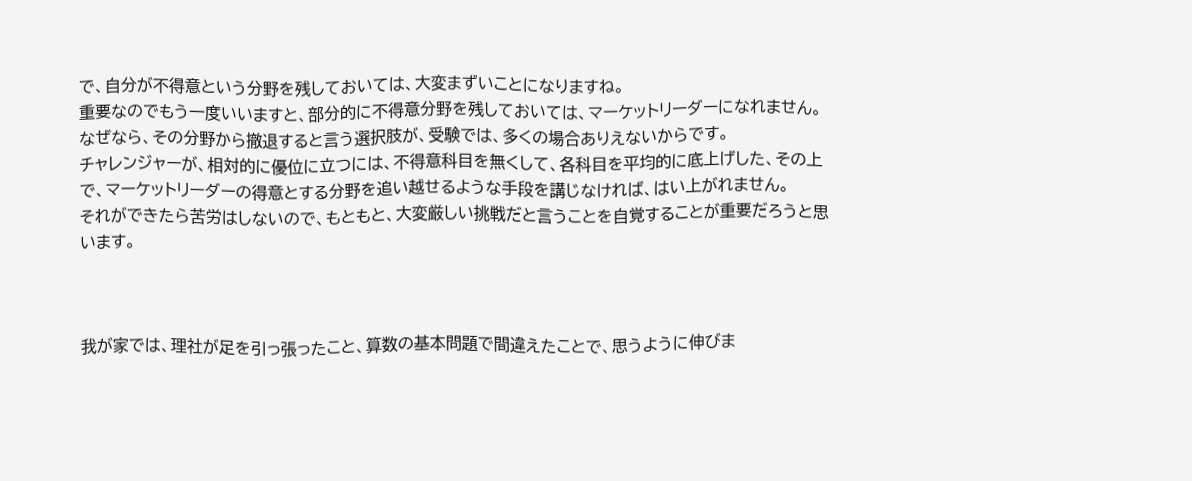で、自分が不得意という分野を残しておいては、大変まずいことになりますね。
重要なのでもう一度いいますと、部分的に不得意分野を残しておいては、マーケットリーダーになれません。
なぜなら、その分野から撤退すると言う選択肢が、受験では、多くの場合ありえないからです。
チャレンジャーが、相対的に優位に立つには、不得意科目を無くして、各科目を平均的に底上げした、その上で、マーケットリーダーの得意とする分野を追い越せるような手段を講じなければ、はい上がれません。
それができたら苦労はしないので、もともと、大変厳しい挑戦だと言うことを自覚することが重要だろうと思います。



我が家では、理社が足を引っ張ったこと、算数の基本問題で間違えたことで、思うように伸びま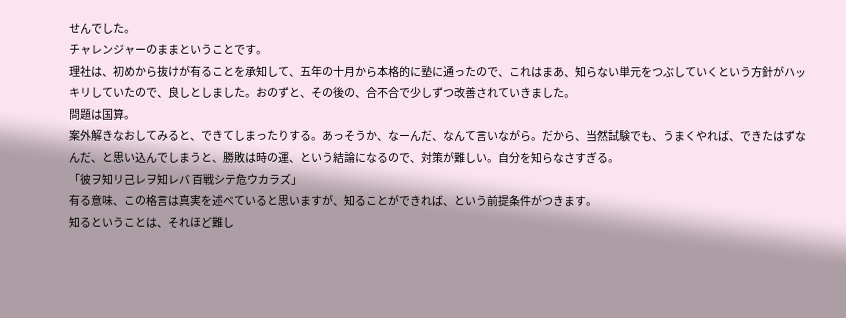せんでした。
チャレンジャーのままということです。
理社は、初めから抜けが有ることを承知して、五年の十月から本格的に塾に通ったので、これはまあ、知らない単元をつぶしていくという方針がハッキリしていたので、良しとしました。おのずと、その後の、合不合で少しずつ改善されていきました。
問題は国算。
案外解きなおしてみると、できてしまったりする。あっそうか、なーんだ、なんて言いながら。だから、当然試験でも、うまくやれば、できたはずなんだ、と思い込んでしまうと、勝敗は時の運、という結論になるので、対策が難しい。自分を知らなさすぎる。
「彼ヲ知リ己レヲ知レバ 百戦シテ危ウカラズ」
有る意味、この格言は真実を述べていると思いますが、知ることができれば、という前提条件がつきます。
知るということは、それほど難し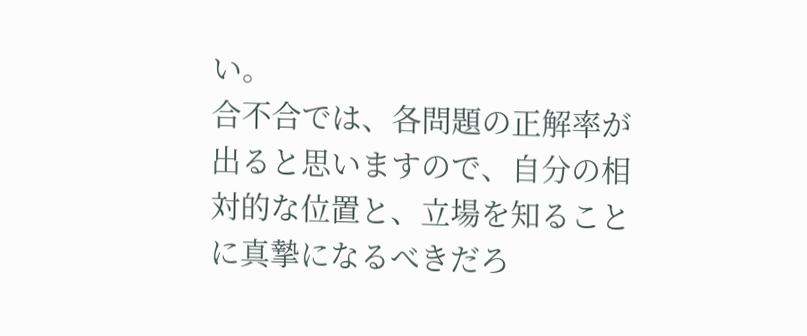い。
合不合では、各問題の正解率が出ると思いますので、自分の相対的な位置と、立場を知ることに真摯になるべきだろ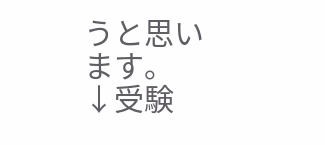うと思います。
↓受験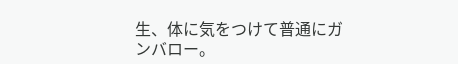生、体に気をつけて普通にガンバロー。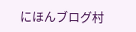にほんブログ村